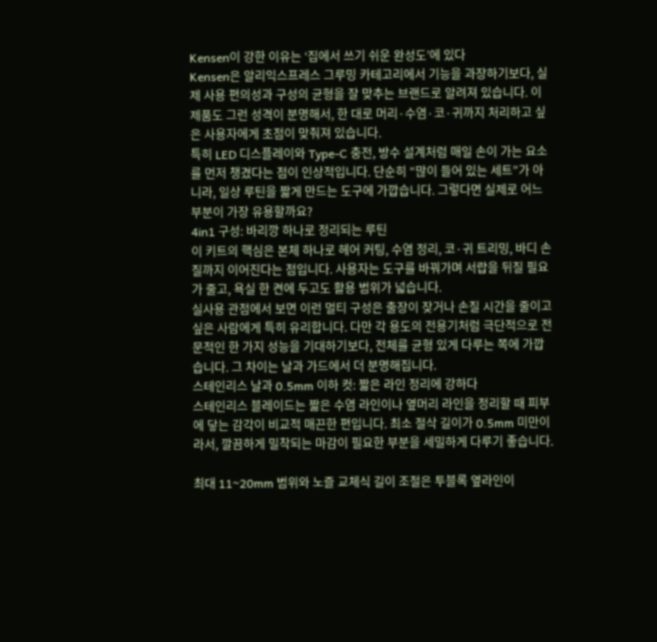Kensen이 강한 이유는 ‘집에서 쓰기 쉬운 완성도’에 있다
Kensen은 알리익스프레스 그루밍 카테고리에서 기능을 과장하기보다, 실제 사용 편의성과 구성의 균형을 잘 맞추는 브랜드로 알려져 있습니다. 이 제품도 그런 성격이 분명해서, 한 대로 머리·수염·코·귀까지 처리하고 싶은 사용자에게 초점이 맞춰져 있습니다.
특히 LED 디스플레이와 Type-C 충전, 방수 설계처럼 매일 손이 가는 요소를 먼저 챙겼다는 점이 인상적입니다. 단순히 “많이 들어 있는 세트”가 아니라, 일상 루틴을 짧게 만드는 도구에 가깝습니다. 그렇다면 실제로 어느 부분이 가장 유용할까요?
4in1 구성: 바리깡 하나로 정리되는 루틴
이 키트의 핵심은 본체 하나로 헤어 커팅, 수염 정리, 코·귀 트리밍, 바디 손질까지 이어진다는 점입니다. 사용자는 도구를 바꿔가며 서랍을 뒤질 필요가 줄고, 욕실 한 켠에 두고도 활용 범위가 넓습니다.
실사용 관점에서 보면 이런 멀티 구성은 출장이 잦거나 손질 시간을 줄이고 싶은 사람에게 특히 유리합니다. 다만 각 용도의 전용기처럼 극단적으로 전문적인 한 가지 성능을 기대하기보다, 전체를 균형 있게 다루는 쪽에 가깝습니다. 그 차이는 날과 가드에서 더 분명해집니다.
스테인리스 날과 0.5mm 이하 컷: 짧은 라인 정리에 강하다
스테인리스 블레이드는 짧은 수염 라인이나 옆머리 라인을 정리할 때 피부에 닿는 감각이 비교적 매끈한 편입니다. 최소 절삭 길이가 0.5mm 미만이라서, 깔끔하게 밀착되는 마감이 필요한 부분을 세밀하게 다루기 좋습니다.

최대 11~20mm 범위와 노즐 교체식 길이 조절은 투블록 옆라인이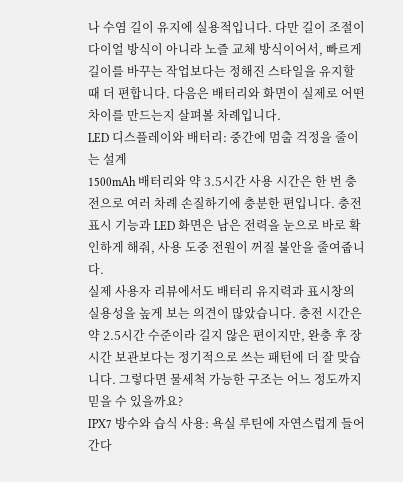나 수염 길이 유지에 실용적입니다. 다만 길이 조절이 다이얼 방식이 아니라 노즐 교체 방식이어서, 빠르게 길이를 바꾸는 작업보다는 정해진 스타일을 유지할 때 더 편합니다. 다음은 배터리와 화면이 실제로 어떤 차이를 만드는지 살펴볼 차례입니다.
LED 디스플레이와 배터리: 중간에 멈출 걱정을 줄이는 설계
1500mAh 배터리와 약 3.5시간 사용 시간은 한 번 충전으로 여러 차례 손질하기에 충분한 편입니다. 충전 표시 기능과 LED 화면은 남은 전력을 눈으로 바로 확인하게 해줘, 사용 도중 전원이 꺼질 불안을 줄여줍니다.
실제 사용자 리뷰에서도 배터리 유지력과 표시창의 실용성을 높게 보는 의견이 많았습니다. 충전 시간은 약 2.5시간 수준이라 길지 않은 편이지만, 완충 후 장시간 보관보다는 정기적으로 쓰는 패턴에 더 잘 맞습니다. 그렇다면 물세척 가능한 구조는 어느 정도까지 믿을 수 있을까요?
IPX7 방수와 습식 사용: 욕실 루틴에 자연스럽게 들어간다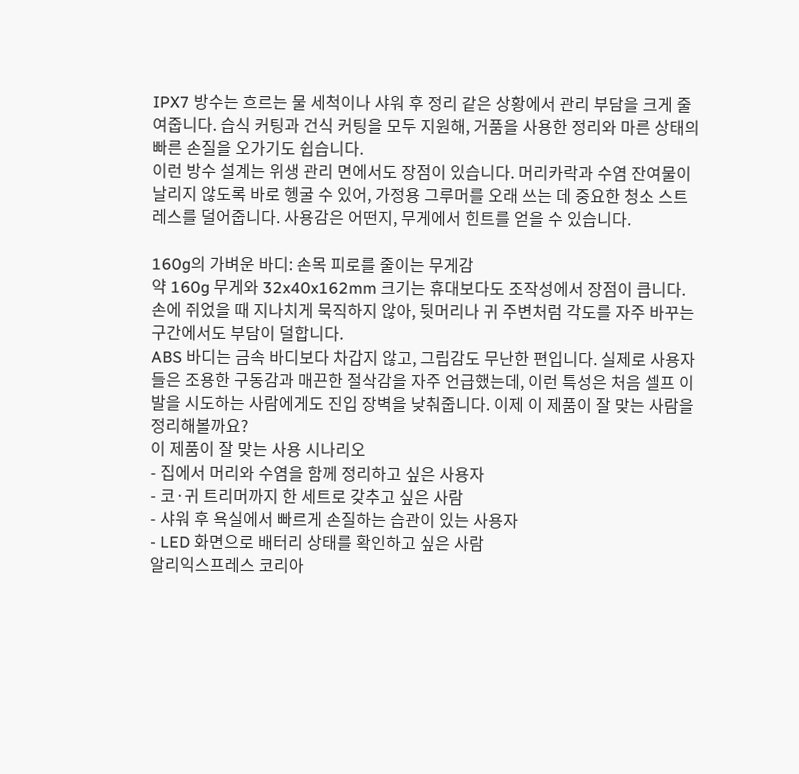IPX7 방수는 흐르는 물 세척이나 샤워 후 정리 같은 상황에서 관리 부담을 크게 줄여줍니다. 습식 커팅과 건식 커팅을 모두 지원해, 거품을 사용한 정리와 마른 상태의 빠른 손질을 오가기도 쉽습니다.
이런 방수 설계는 위생 관리 면에서도 장점이 있습니다. 머리카락과 수염 잔여물이 날리지 않도록 바로 헹굴 수 있어, 가정용 그루머를 오래 쓰는 데 중요한 청소 스트레스를 덜어줍니다. 사용감은 어떤지, 무게에서 힌트를 얻을 수 있습니다.

160g의 가벼운 바디: 손목 피로를 줄이는 무게감
약 160g 무게와 32x40x162mm 크기는 휴대보다도 조작성에서 장점이 큽니다. 손에 쥐었을 때 지나치게 묵직하지 않아, 뒷머리나 귀 주변처럼 각도를 자주 바꾸는 구간에서도 부담이 덜합니다.
ABS 바디는 금속 바디보다 차갑지 않고, 그립감도 무난한 편입니다. 실제로 사용자들은 조용한 구동감과 매끈한 절삭감을 자주 언급했는데, 이런 특성은 처음 셀프 이발을 시도하는 사람에게도 진입 장벽을 낮춰줍니다. 이제 이 제품이 잘 맞는 사람을 정리해볼까요?
이 제품이 잘 맞는 사용 시나리오
- 집에서 머리와 수염을 함께 정리하고 싶은 사용자
- 코·귀 트리머까지 한 세트로 갖추고 싶은 사람
- 샤워 후 욕실에서 빠르게 손질하는 습관이 있는 사용자
- LED 화면으로 배터리 상태를 확인하고 싶은 사람
알리익스프레스 코리아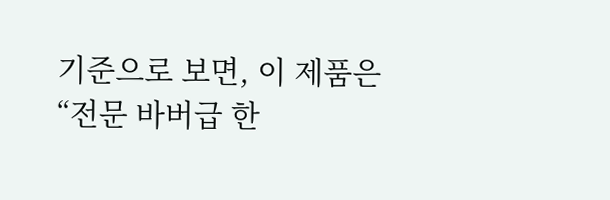기준으로 보면, 이 제품은 “전문 바버급 한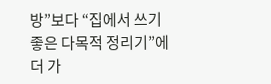방”보다 “집에서 쓰기 좋은 다목적 정리기”에 더 가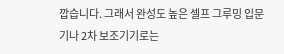깝습니다. 그래서 완성도 높은 셀프 그루밍 입문기나 2차 보조기기로는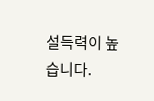설득력이 높습니다.